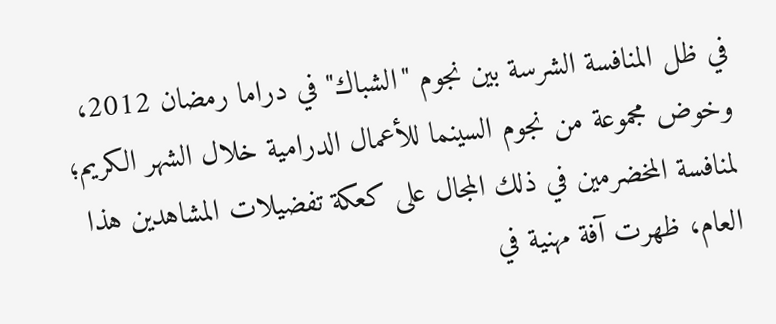في ظل المنافسة الشرسة بين نجوم "الشباك" في دراما رمضان 2012، وخوض مجموعة من نجوم السينما للأعمال الدرامية خلال الشهر الكريم؛ لمنافسة المخضرمين في ذلك المجال على كعكة تفضيلات المشاهدين هذا العام، ظهرت آفة مهنية في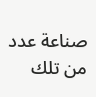صناعة عدد من تلك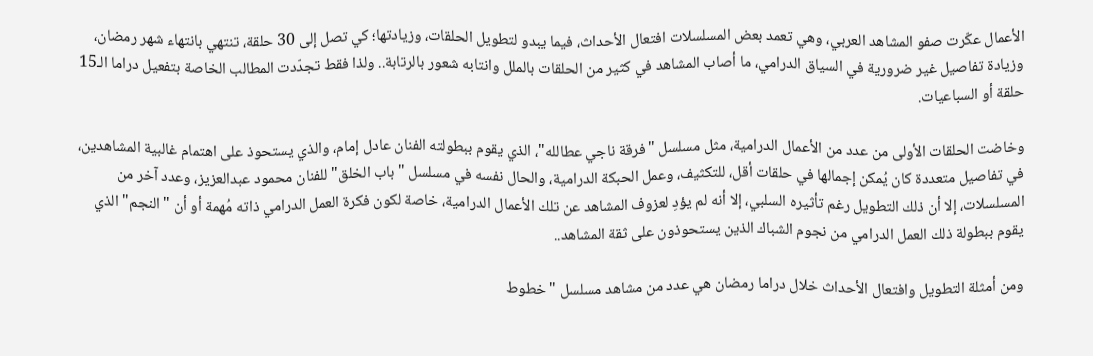الأعمال عكّرت صفو المشاهد العربي، وهي تعمد بعض المسلسلات افتعال الأحداث، فيما يبدو لتطويل الحلقات، وزيادتها؛ كي تصل إلى 30 حلقة، تنتهي بانتهاء شهر رمضان، وزيادة تفاصيل غير ضرورية في السياق الدرامي، ما أصاب المشاهد في كثير من الحلقات بالملل وانتابه شعور بالرتابة.. ولذا فقط تجدّدت المطالب الخاصة بتفعيل دراما الـ15 حلقة أو السباعيات.

وخاضت الحلقات الأولى من عدد من الأعمال الدرامية، مثل مسلسل "فرقة ناجي عطالله"، الذي يقوم ببطولته الفنان عادل إمام، والذي يستحوذ على اهتمام غالبية المشاهدين، في تفاصيل متعددة كان يُمكن إجمالها في حلقات أقل، للتكثيف، وعمل الحبكة الدرامية، والحال نفسه في مسلسل "باب الخلق" للفنان محمود عبدالعزيز، وعدد آخر من المسلسلات، إلا أن ذلك التطويل رغم تأثيره السلبي، إلا أنه لم يؤدِ لعزوف المشاهد عن تلك الأعمال الدرامية، خاصة لكون فكرة العمل الدرامي ذاته مُهمة أو أن "النجم" الذي يقوم ببطولة ذلك العمل الدرامي من نجوم الشباك الذين يستحوذون على ثقة المشاهد..

ومن أمثلة التطويل وافتعال الأحداث خلال دراما رمضان هي عدد من مشاهد مسلسل "خطوط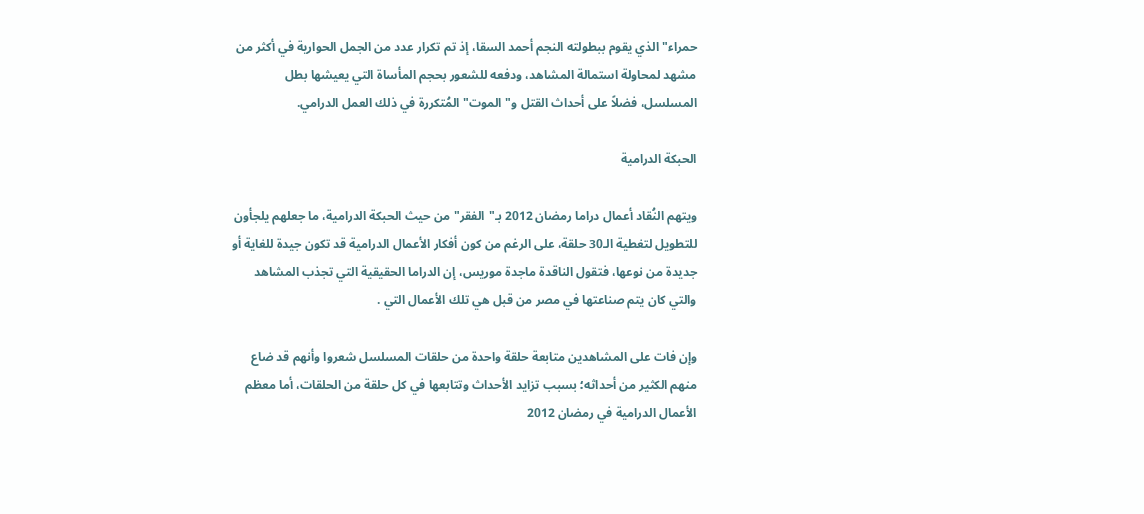حمراء" الذي يقوم ببطولته النجم أحمد السقا، إذ تم تكرار عدد من الجمل الحوارية في أكثر من مشهد لمحاولة استمالة المشاهد، ودفعه للشعور بحجم المأساة التي يعيشها بطل المسلسل، فضلاً على أحداث القتل و"الموت" المُتكررة في ذلك العمل الدرامي.

الحبكة الدرامية

ويتهم النُقاد أعمال دراما رمضان 2012 بـ"الفقر" من حيث الحبكة الدرامية، ما جعلهم يلجأون للتطويل لتغطية الـ30 حلقة، على الرغم من كون أفكار الأعمال الدرامية قد تكون جيدة للغاية أو جديدة من نوعها، فتقول الناقدة ماجدة موريس، إن الدراما الحقيقية التي تجذب المشاهد والتي كان يتم صناعتها في مصر من قبل هي تلك الأعمال التي .

وإن فات على المشاهدين متابعة حلقة واحدة من حلقات المسلسل شعروا وأنهم قد ضاع منهم الكثير من أحداثه؛ بسبب تزايد الأحداث وتتابعها في كل حلقة من الحلقات، أما معظم الأعمال الدرامية في رمضان 2012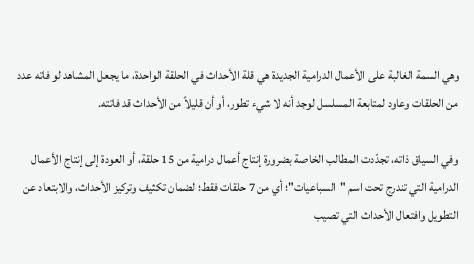وهي السمة الغالبة على الأعمال الدرامية الجديدة هي قلة الأحداث في الحلقة الواحدة، ما يجعل المشاهد لو فاته عدد من الحلقات وعاود لمتابعة المسلسل لوجد أنه لا شيء تطور، أو أن قليلاً من الأحداث قد فاتته.

وفي السياق ذاته، تجدّدت المطالب الخاصة بضرورة إنتاج أعمال درامية من 15 حلقة، أو العودة إلى إنتاج الأعمال الدرامية التي تندرج تحت اسم "السباعيات"؛ أي من 7 حلقات فقط؛ لضمان تكثيف وتركيز الأحداث، والابتعاد عن التطويل وافتعال الأحداث التي تصيب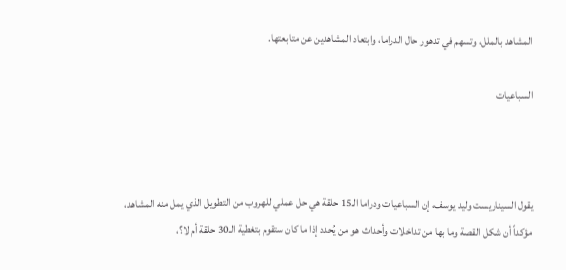المشاهد بالملل، وتسهم في تدهور حال الدراما، وابتعاد المشاهدين عن متابعتها.

السباعيات



يقول السيناريست وليد يوسف، إن السباعيات ودراما الـ15 حلقة هي حل عملي للهروب من التطويل الذي يمل منه المشاهد، مؤكداً أن شكل القصة وما بها من تداخلات وأحداث هو من يُحدد إذا ما كان ستقوم بتغطية الـ30 حلقة أم لا؟،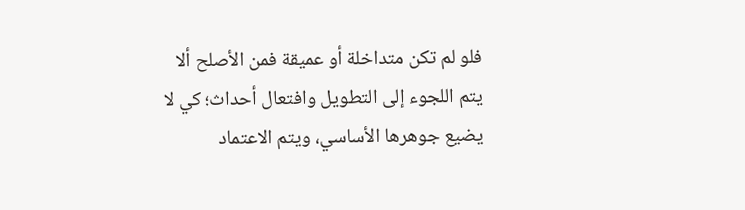فلو لم تكن متداخلة أو عميقة فمن الأصلح ألا يتم اللجوء إلى التطويل وافتعال أحداث؛ كي لا يضيع جوهرها الأساسي، ويتم الاعتماد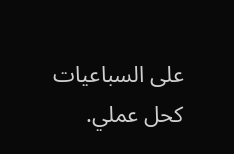على السباعيات كحل عملي.